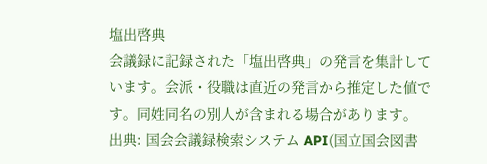塩出啓典
会議録に記録された「塩出啓典」の発言を集計しています。会派・役職は直近の発言から推定した値です。同姓同名の別人が含まれる場合があります。
出典: 国会会議録検索システム API(国立国会図書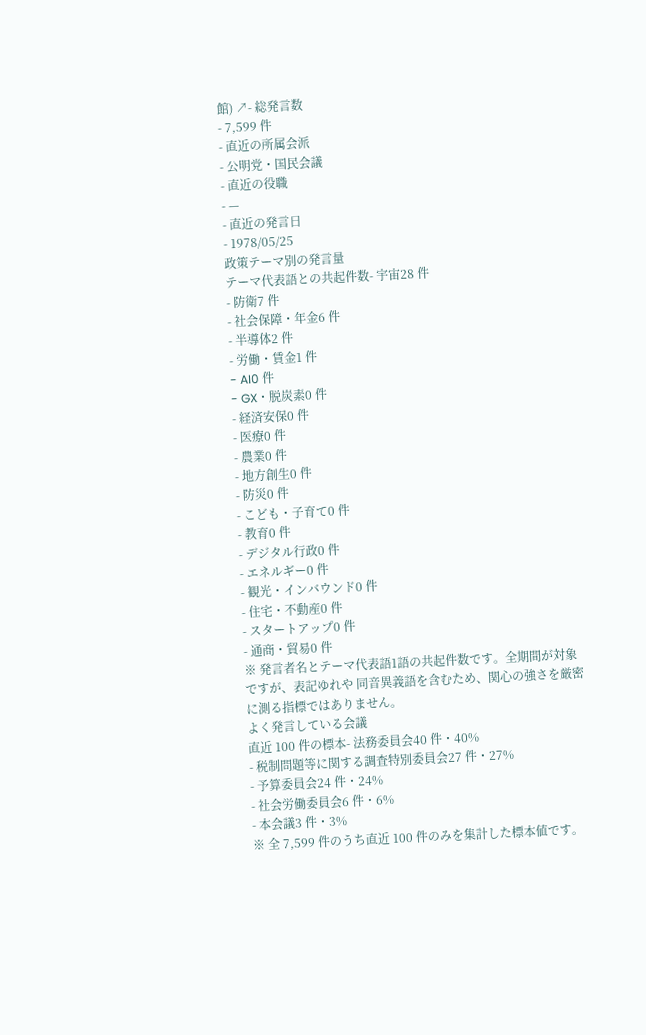館) ↗- 総発言数
- 7,599 件
- 直近の所属会派
- 公明党・国民会議
- 直近の役職
- —
- 直近の発言日
- 1978/05/25
政策テーマ別の発言量
テーマ代表語との共起件数- 宇宙28 件
- 防衛7 件
- 社会保障・年金6 件
- 半導体2 件
- 労働・賃金1 件
- AI0 件
- GX・脱炭素0 件
- 経済安保0 件
- 医療0 件
- 農業0 件
- 地方創生0 件
- 防災0 件
- こども・子育て0 件
- 教育0 件
- デジタル行政0 件
- エネルギー0 件
- 観光・インバウンド0 件
- 住宅・不動産0 件
- スタートアップ0 件
- 通商・貿易0 件
※ 発言者名とテーマ代表語1語の共起件数です。全期間が対象ですが、表記ゆれや 同音異義語を含むため、関心の強さを厳密に測る指標ではありません。
よく発言している会議
直近 100 件の標本- 法務委員会40 件・40%
- 税制問題等に関する調査特別委員会27 件・27%
- 予算委員会24 件・24%
- 社会労働委員会6 件・6%
- 本会議3 件・3%
※ 全 7,599 件のうち直近 100 件のみを集計した標本値です。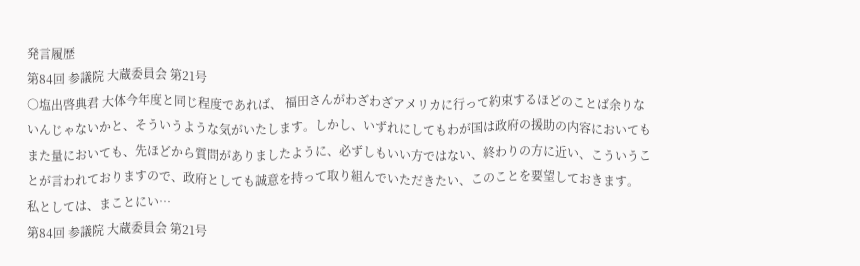発言履歴
第84回 参議院 大蔵委員会 第21号
○塩出啓典君 大体今年度と同じ程度であれば、 福田さんがわざわざアメリカに行って約束するほどのことば余りないんじゃないかと、そういうような気がいたします。しかし、いずれにしてもわが国は政府の援助の内容においてもまた量においても、先ほどから質問がありましたように、必ずしもいい方ではない、終わりの方に近い、こういうことが言われておりますので、政府としても誠意を持って取り組んでいただきたい、このことを要望しておきます。 私としては、まことにい…
第84回 参議院 大蔵委員会 第21号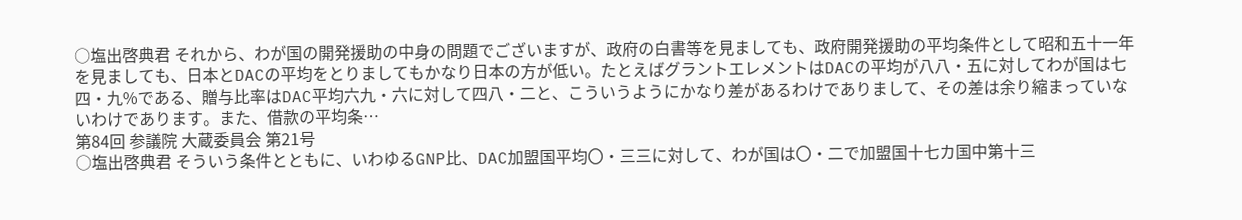○塩出啓典君 それから、わが国の開発援助の中身の問題でございますが、政府の白書等を見ましても、政府開発援助の平均条件として昭和五十一年を見ましても、日本とDACの平均をとりましてもかなり日本の方が低い。たとえばグラントエレメントはDACの平均が八八・五に対してわが国は七四・九%である、贈与比率はDAC平均六九・六に対して四八・二と、こういうようにかなり差があるわけでありまして、その差は余り縮まっていないわけであります。また、借款の平均条…
第84回 参議院 大蔵委員会 第21号
○塩出啓典君 そういう条件とともに、いわゆるGNP比、DAC加盟国平均〇・三三に対して、わが国は〇・二で加盟国十七カ国中第十三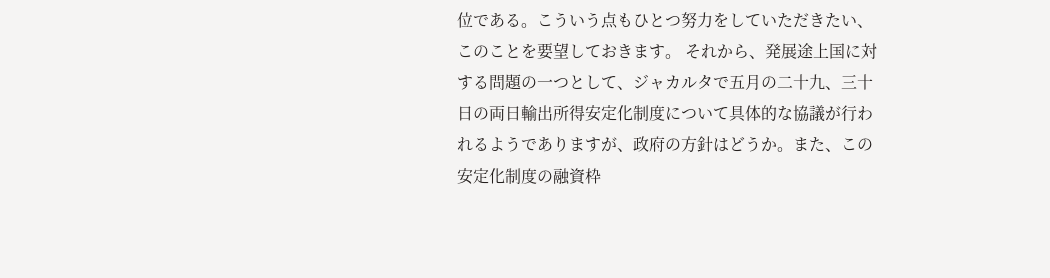位である。こういう点もひとつ努力をしていただきたい、このことを要望しておきます。 それから、発展途上国に対する問題の一つとして、ジャカルタで五月の二十九、三十日の両日輸出所得安定化制度について具体的な協議が行われるようでありますが、政府の方針はどうか。また、この安定化制度の融資枠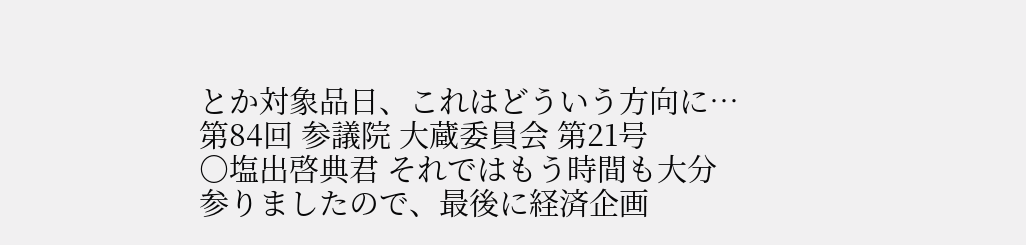とか対象品日、これはどういう方向に…
第84回 参議院 大蔵委員会 第21号
○塩出啓典君 それではもう時間も大分参りましたので、最後に経済企画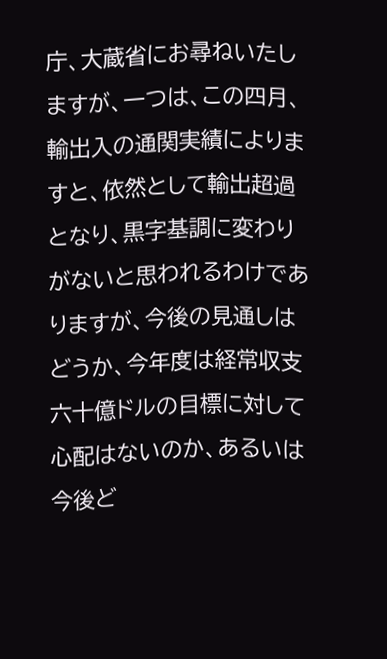庁、大蔵省にお尋ねいたしますが、一つは、この四月、輸出入の通関実績によりますと、依然として輸出超過となり、黒字基調に変わりがないと思われるわけでありますが、今後の見通しはどうか、今年度は経常収支六十億ドルの目標に対して心配はないのか、あるいは今後ど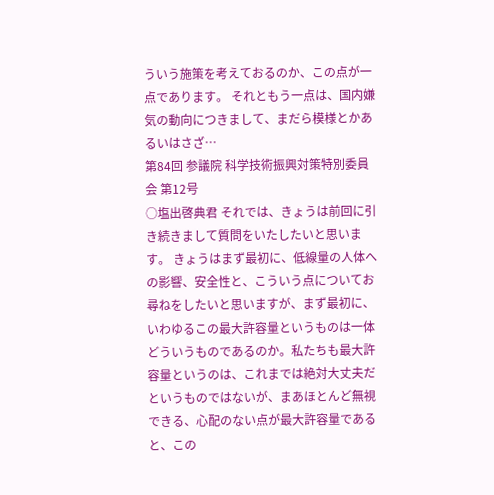ういう施策を考えておるのか、この点が一点であります。 それともう一点は、国内嫌気の動向につきまして、まだら模様とかあるいはさざ…
第84回 参議院 科学技術振興対策特別委員会 第12号
○塩出啓典君 それでは、きょうは前回に引き続きまして質問をいたしたいと思います。 きょうはまず最初に、低線量の人体への影響、安全性と、こういう点についてお尋ねをしたいと思いますが、まず最初に、いわゆるこの最大許容量というものは一体どういうものであるのか。私たちも最大許容量というのは、これまでは絶対大丈夫だというものではないが、まあほとんど無視できる、心配のない点が最大許容量であると、この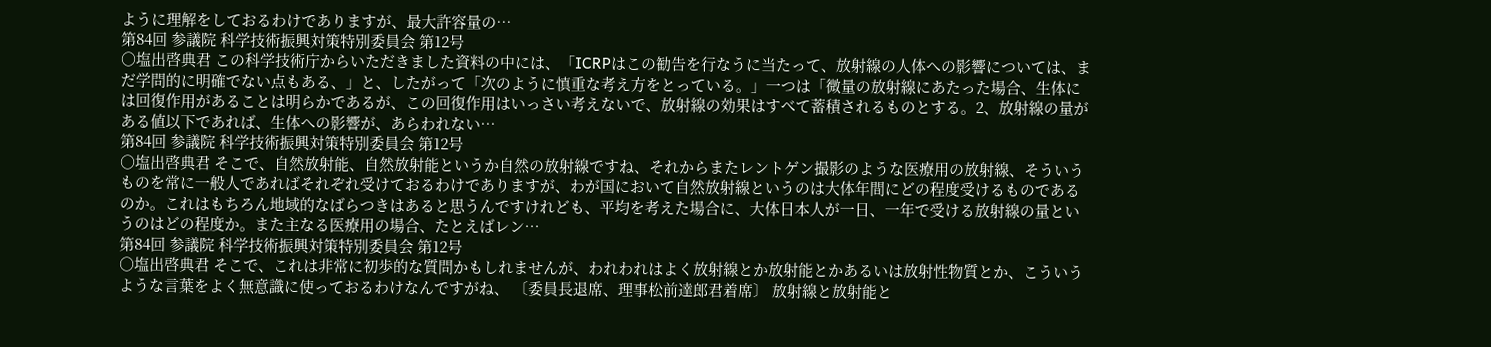ように理解をしておるわけでありますが、最大許容量の…
第84回 参議院 科学技術振興対策特別委員会 第12号
○塩出啓典君 この科学技術庁からいただきました資料の中には、「ICRPはこの勧告を行なうに当たって、放射線の人体への影響については、まだ学問的に明確でない点もある、」と、したがって「次のように慎重な考え方をとっている。」一つは「微量の放射線にあたった場合、生体には回復作用があることは明らかであるが、この回復作用はいっさい考えないで、放射線の効果はすべて蓄積されるものとする。2、放射線の量がある値以下であれば、生体への影響が、あらわれない…
第84回 参議院 科学技術振興対策特別委員会 第12号
○塩出啓典君 そこで、自然放射能、自然放射能というか自然の放射線ですね、それからまたレントゲン撮影のような医療用の放射線、そういうものを常に一般人であればそれぞれ受けておるわけでありますが、わが国において自然放射線というのは大体年間にどの程度受けるものであるのか。これはもちろん地域的なばらつきはあると思うんですけれども、平均を考えた場合に、大体日本人が一日、一年で受ける放射線の量というのはどの程度か。また主なる医療用の場合、たとえばレン…
第84回 参議院 科学技術振興対策特別委員会 第12号
○塩出啓典君 そこで、これは非常に初歩的な質問かもしれませんが、われわれはよく放射線とか放射能とかあるいは放射性物質とか、こういうような言葉をよく無意識に使っておるわけなんですがね、 〔委員長退席、理事松前達郎君着席〕 放射線と放射能と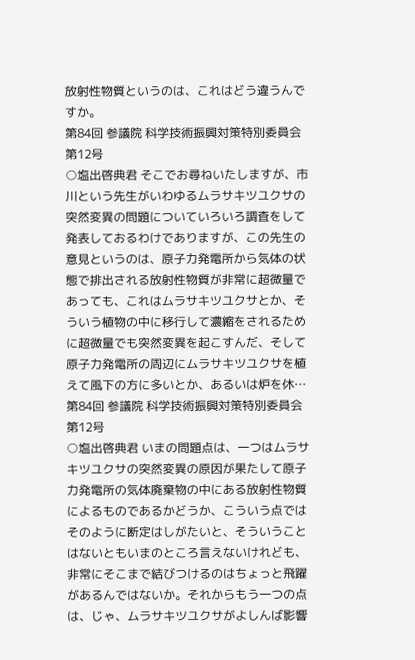放射性物質というのは、これはどう違うんですか。
第84回 参議院 科学技術振興対策特別委員会 第12号
○塩出啓典君 そこでお尋ねいたしますが、市川という先生がいわゆるムラサキツユクサの突然変異の問題についていろいろ調査をして発表しておるわけでありますが、この先生の意見というのは、原子力発電所から気体の状態で排出される放射性物質が非常に超微量であっても、これはムラサキツユクサとか、そういう植物の中に移行して濃縮をされるために超微量でも突然変異を起こすんだ、そして原子力発電所の周辺にムラサキツユクサを植えて風下の方に多いとか、あるいは炉を休…
第84回 参議院 科学技術振興対策特別委員会 第12号
○塩出啓典君 いまの問題点は、一つはムラサキツユクサの突然変異の原因が果たして原子力発電所の気体廃棄物の中にある放射性物質によるものであるかどうか、こういう点ではそのように断定はしがたいと、そういうことはないともいまのところ言えないけれども、非常にそこまで結びつけるのはちょっと飛躍があるんではないか。それからもう一つの点は、じゃ、ムラサキツユクサがよしんば影響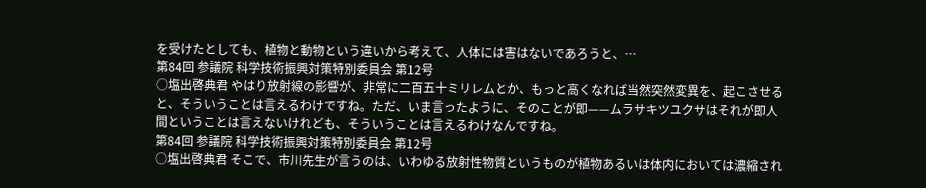を受けたとしても、植物と動物という違いから考えて、人体には害はないであろうと、…
第84回 参議院 科学技術振興対策特別委員会 第12号
○塩出啓典君 やはり放射線の影響が、非常に二百五十ミリレムとか、もっと高くなれば当然突然変異を、起こさせると、そういうことは言えるわけですね。ただ、いま言ったように、そのことが即——ムラサキツユクサはそれが即人間ということは言えないけれども、そういうことは言えるわけなんですね。
第84回 参議院 科学技術振興対策特別委員会 第12号
○塩出啓典君 そこで、市川先生が言うのは、いわゆる放射性物質というものが植物あるいは体内においては濃縮され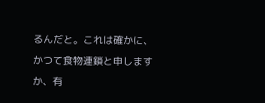るんだと。これは確かに、かつて食物連鎖と申しますか、有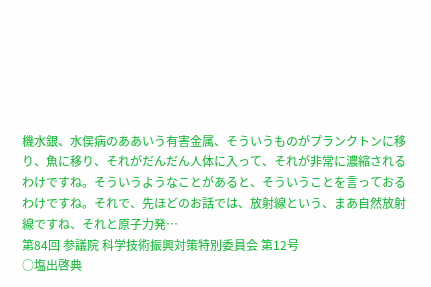機水銀、水俣病のああいう有害金属、そういうものがプランクトンに移り、魚に移り、それがだんだん人体に入って、それが非常に濃縮されるわけですね。そういうようなことがあると、そういうことを言っておるわけですね。それで、先ほどのお話では、放射線という、まあ自然放射線ですね、それと原子力発…
第84回 参議院 科学技術振興対策特別委員会 第12号
○塩出啓典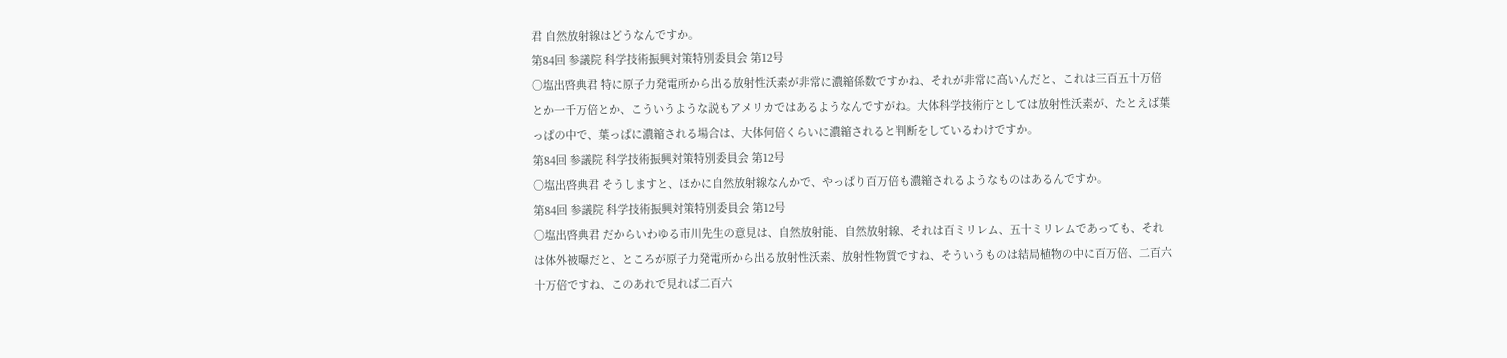君 自然放射線はどうなんですか。
第84回 参議院 科学技術振興対策特別委員会 第12号
○塩出啓典君 特に原子力発電所から出る放射性沃素が非常に濃縮係数ですかね、それが非常に高いんだと、これは三百五十万倍とか一千万倍とか、こういうような説もアメリカではあるようなんですがね。大体科学技術庁としては放射性沃素が、たとえば葉っぱの中で、葉っぱに濃縮される場合は、大体何倍くらいに濃縮されると判断をしているわけですか。
第84回 参議院 科学技術振興対策特別委員会 第12号
○塩出啓典君 そうしますと、ほかに自然放射線なんかで、やっぱり百万倍も濃縮されるようなものはあるんですか。
第84回 参議院 科学技術振興対策特別委員会 第12号
○塩出啓典君 だからいわゆる市川先生の意見は、自然放射能、自然放射線、それは百ミリレム、五十ミリレムであっても、それは体外被曝だと、ところが原子力発電所から出る放射性沃素、放射性物質ですね、そういうものは結局植物の中に百万倍、二百六十万倍ですね、このあれで見れば二百六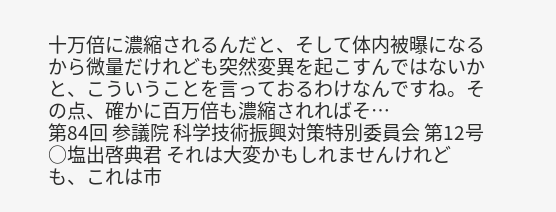十万倍に濃縮されるんだと、そして体内被曝になるから微量だけれども突然変異を起こすんではないかと、こういうことを言っておるわけなんですね。その点、確かに百万倍も濃縮されればそ…
第84回 参議院 科学技術振興対策特別委員会 第12号
○塩出啓典君 それは大変かもしれませんけれども、これは市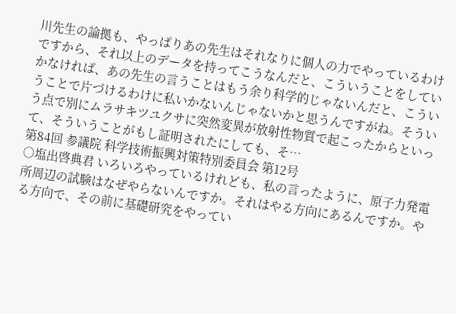川先生の論拠も、やっぱりあの先生はそれなりに個人の力でやっているわけですから、それ以上のデータを持ってこうなんだと、こういうことをしていかなければ、あの先生の言うことはもう余り科学的じゃないんだと、こういうことで片づけるわけに私いかないんじゃないかと思うんですがね。そういう点で別にムラサキツユクサに突然変異が放射性物質で起こったからといって、そういうことがもし証明されたにしても、そ…
第84回 参議院 科学技術振興対策特別委員会 第12号
○塩出啓典君 いろいろやっているけれども、私の言ったように、原子力発電所周辺の試験はなぜやらないんですか。それはやる方向にあるんですか。やる方向で、その前に基礎研究をやってい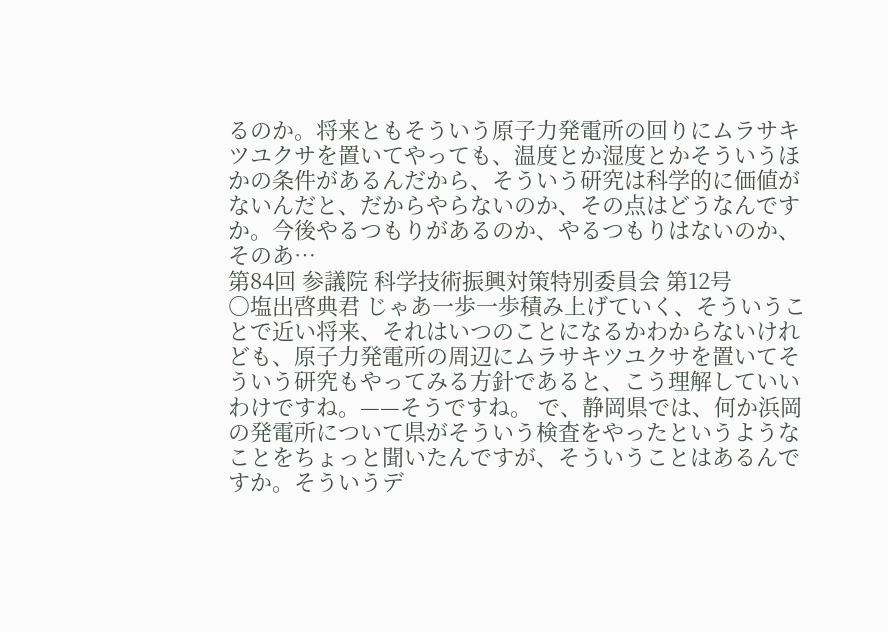るのか。将来ともそういう原子力発電所の回りにムラサキツユクサを置いてやっても、温度とか湿度とかそういうほかの条件があるんだから、そういう研究は科学的に価値がないんだと、だからやらないのか、その点はどうなんですか。今後やるつもりがあるのか、やるつもりはないのか、そのあ…
第84回 参議院 科学技術振興対策特別委員会 第12号
○塩出啓典君 じゃあ一歩一歩積み上げていく、そういうことで近い将来、それはいつのことになるかわからないけれども、原子力発電所の周辺にムラサキツユクサを置いてそういう研究もやってみる方針であると、こう理解していいわけですね。——そうですね。 で、静岡県では、何か浜岡の発電所について県がそういう検査をやったというようなことをちょっと聞いたんですが、そういうことはあるんですか。そういうデ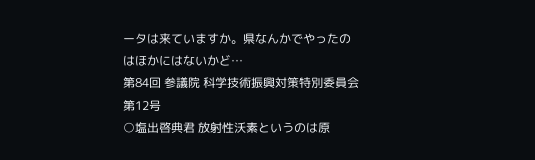ータは来ていますか。県なんかでやったのはほかにはないかど…
第84回 参議院 科学技術振興対策特別委員会 第12号
○塩出啓典君 放射性沃素というのは原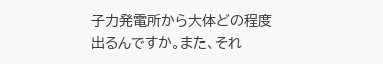子力発電所から大体どの程度出るんですか。また、それ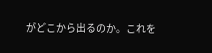がどこから出るのか。これを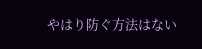やはり防ぐ方法はない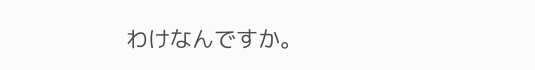わけなんですか。